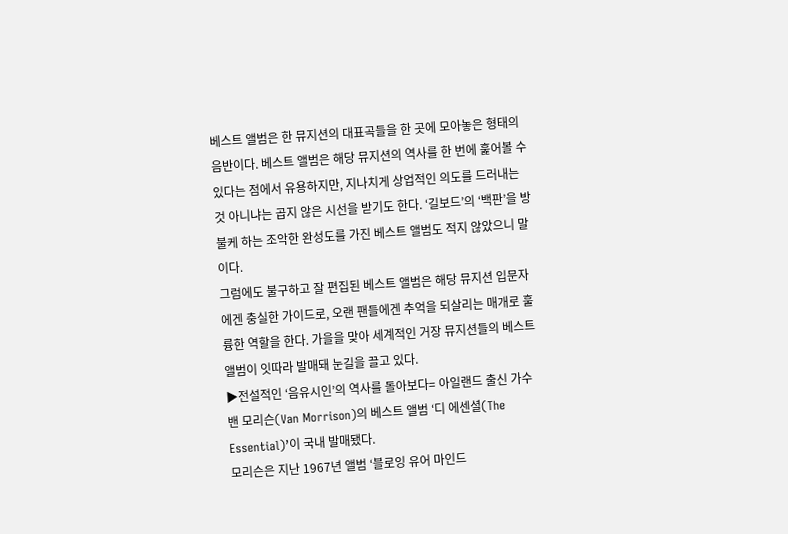베스트 앨범은 한 뮤지션의 대표곡들을 한 곳에 모아놓은 형태의 음반이다. 베스트 앨범은 해당 뮤지션의 역사를 한 번에 훑어볼 수 있다는 점에서 유용하지만, 지나치게 상업적인 의도를 드러내는 것 아니냐는 곱지 않은 시선을 받기도 한다. ‘길보드’의 ‘백판’을 방불케 하는 조악한 완성도를 가진 베스트 앨범도 적지 않았으니 말이다.
그럼에도 불구하고 잘 편집된 베스트 앨범은 해당 뮤지션 입문자에겐 충실한 가이드로, 오랜 팬들에겐 추억을 되살리는 매개로 훌륭한 역할을 한다. 가을을 맞아 세계적인 거장 뮤지션들의 베스트 앨범이 잇따라 발매돼 눈길을 끌고 있다.
▶전설적인 ‘음유시인’의 역사를 돌아보다= 아일랜드 출신 가수 밴 모리슨(Van Morrison)의 베스트 앨범 ‘디 에센셜(The Essential)’이 국내 발매됐다.
모리슨은 지난 1967년 앨범 ‘블로잉 유어 마인드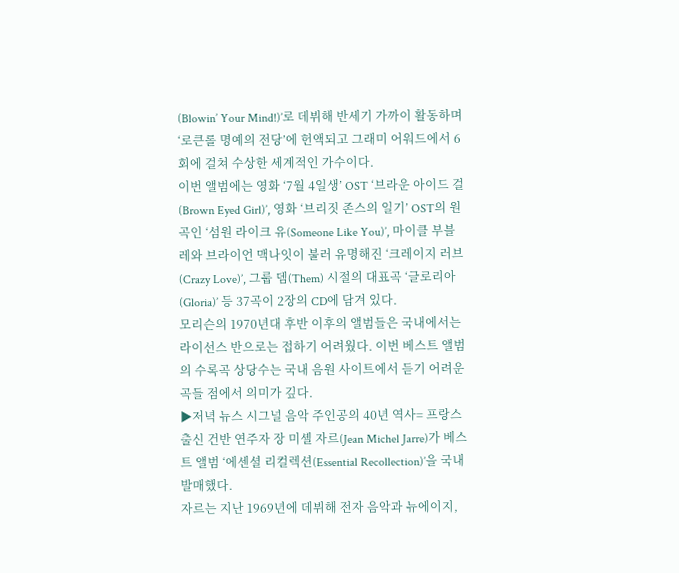(Blowin’ Your Mind!)’로 데뷔해 반세기 가까이 활동하며 ‘로큰롤 명예의 전당’에 헌액되고 그래미 어워드에서 6회에 걸쳐 수상한 세계적인 가수이다.
이번 앨범에는 영화 ‘7월 4일생’ OST ‘브라운 아이드 걸(Brown Eyed Girl)’, 영화 ‘브리짓 존스의 일기’ OST의 원곡인 ‘섬원 라이크 유(Someone Like You)’, 마이클 부블레와 브라이언 맥나잇이 불러 유명해진 ‘크레이지 러브(Crazy Love)’, 그룹 뎀(Them) 시절의 대표곡 ‘글로리아(Gloria)’ 등 37곡이 2장의 CD에 담겨 있다.
모리슨의 1970년대 후반 이후의 앨범들은 국내에서는 라이선스 반으로는 접하기 어려웠다. 이번 베스트 앨범의 수록곡 상당수는 국내 음원 사이트에서 듣기 어려운 곡들 점에서 의미가 깊다.
▶저녁 뉴스 시그널 음악 주인공의 40년 역사= 프랑스 출신 건반 연주자 장 미셸 자르(Jean Michel Jarre)가 베스트 앨범 ‘에센셜 리컬렉션(Essential Recollection)’을 국내 발매했다.
자르는 지난 1969년에 데뷔해 전자 음악과 뉴에이지,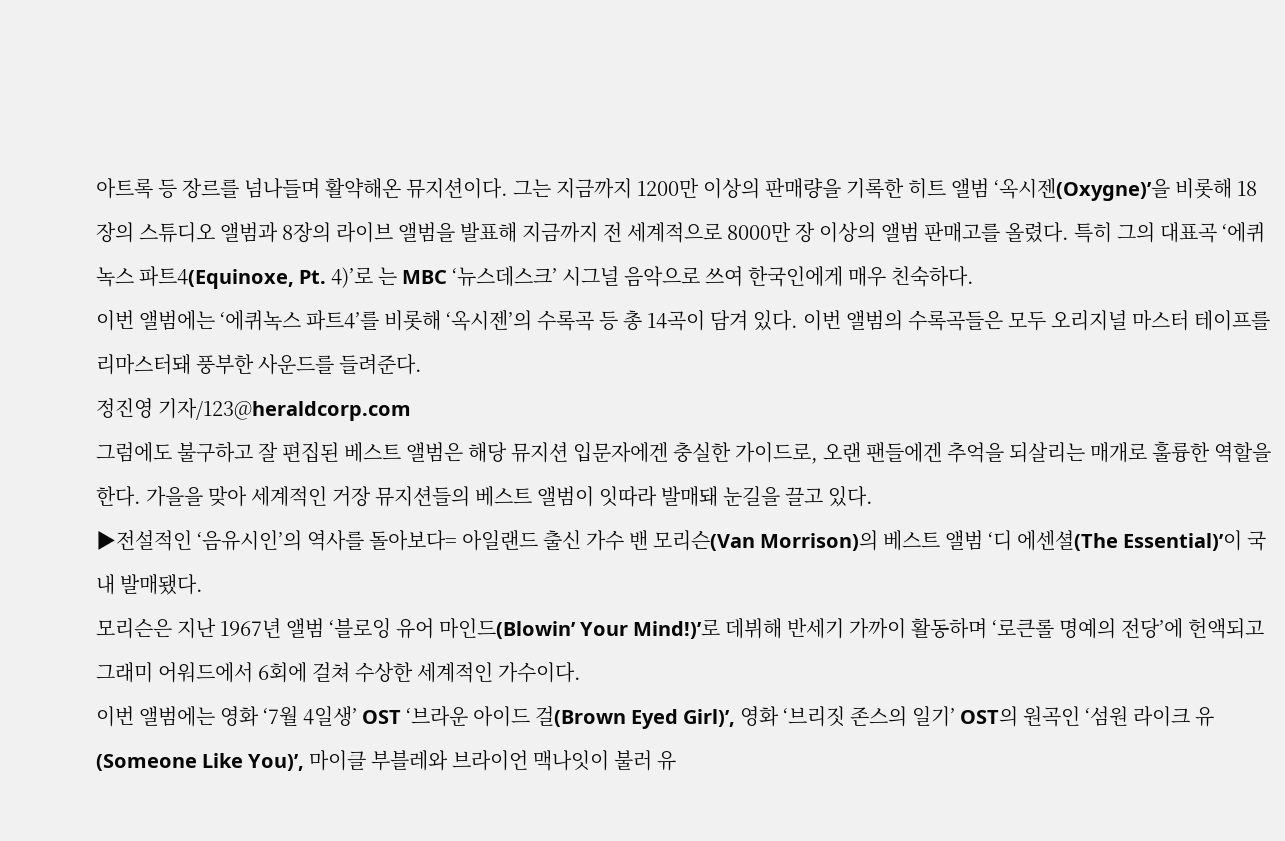아트록 등 장르를 넘나들며 활약해온 뮤지션이다. 그는 지금까지 1200만 이상의 판매량을 기록한 히트 앨범 ‘옥시젠(Oxygne)’을 비롯해 18장의 스튜디오 앨범과 8장의 라이브 앨범을 발표해 지금까지 전 세계적으로 8000만 장 이상의 앨범 판매고를 올렸다. 특히 그의 대표곡 ‘에퀴녹스 파트4(Equinoxe, Pt. 4)’로 는 MBC ‘뉴스데스크’ 시그널 음악으로 쓰여 한국인에게 매우 친숙하다.
이번 앨범에는 ‘에퀴녹스 파트4’를 비롯해 ‘옥시젠’의 수록곡 등 총 14곡이 담겨 있다. 이번 앨범의 수록곡들은 모두 오리지널 마스터 테이프를 리마스터돼 풍부한 사운드를 들려준다.
정진영 기자/123@heraldcorp.com
그럼에도 불구하고 잘 편집된 베스트 앨범은 해당 뮤지션 입문자에겐 충실한 가이드로, 오랜 팬들에겐 추억을 되살리는 매개로 훌륭한 역할을 한다. 가을을 맞아 세계적인 거장 뮤지션들의 베스트 앨범이 잇따라 발매돼 눈길을 끌고 있다.
▶전설적인 ‘음유시인’의 역사를 돌아보다= 아일랜드 출신 가수 밴 모리슨(Van Morrison)의 베스트 앨범 ‘디 에센셜(The Essential)’이 국내 발매됐다.
모리슨은 지난 1967년 앨범 ‘블로잉 유어 마인드(Blowin’ Your Mind!)’로 데뷔해 반세기 가까이 활동하며 ‘로큰롤 명예의 전당’에 헌액되고 그래미 어워드에서 6회에 걸쳐 수상한 세계적인 가수이다.
이번 앨범에는 영화 ‘7월 4일생’ OST ‘브라운 아이드 걸(Brown Eyed Girl)’, 영화 ‘브리짓 존스의 일기’ OST의 원곡인 ‘섬원 라이크 유(Someone Like You)’, 마이클 부블레와 브라이언 맥나잇이 불러 유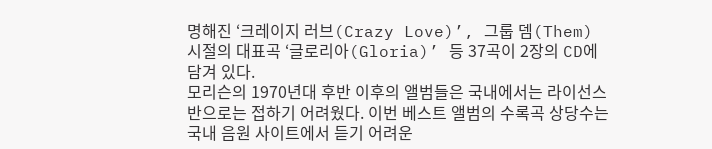명해진 ‘크레이지 러브(Crazy Love)’, 그룹 뎀(Them) 시절의 대표곡 ‘글로리아(Gloria)’ 등 37곡이 2장의 CD에 담겨 있다.
모리슨의 1970년대 후반 이후의 앨범들은 국내에서는 라이선스 반으로는 접하기 어려웠다. 이번 베스트 앨범의 수록곡 상당수는 국내 음원 사이트에서 듣기 어려운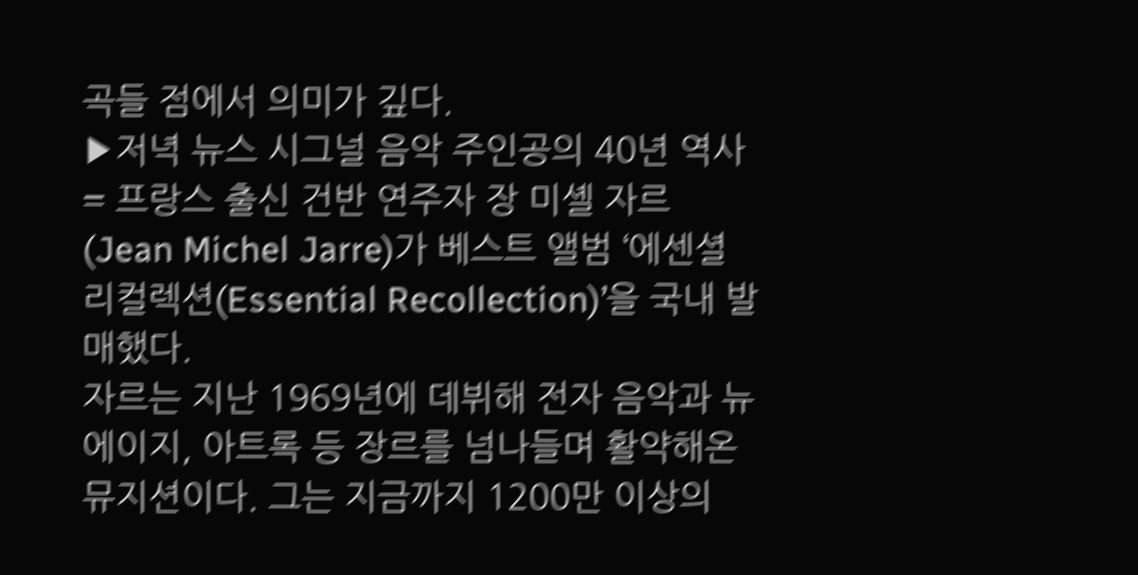곡들 점에서 의미가 깊다.
▶저녁 뉴스 시그널 음악 주인공의 40년 역사= 프랑스 출신 건반 연주자 장 미셸 자르(Jean Michel Jarre)가 베스트 앨범 ‘에센셜 리컬렉션(Essential Recollection)’을 국내 발매했다.
자르는 지난 1969년에 데뷔해 전자 음악과 뉴에이지, 아트록 등 장르를 넘나들며 활약해온 뮤지션이다. 그는 지금까지 1200만 이상의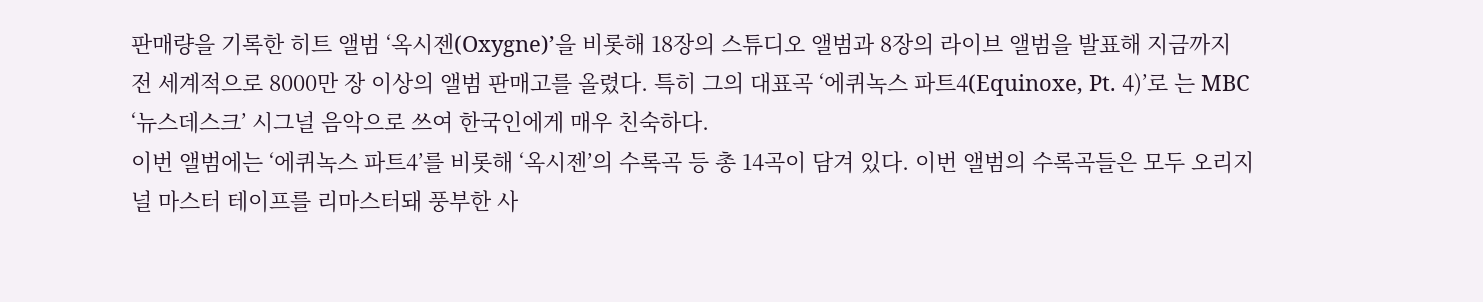판매량을 기록한 히트 앨범 ‘옥시젠(Oxygne)’을 비롯해 18장의 스튜디오 앨범과 8장의 라이브 앨범을 발표해 지금까지 전 세계적으로 8000만 장 이상의 앨범 판매고를 올렸다. 특히 그의 대표곡 ‘에퀴녹스 파트4(Equinoxe, Pt. 4)’로 는 MBC ‘뉴스데스크’ 시그널 음악으로 쓰여 한국인에게 매우 친숙하다.
이번 앨범에는 ‘에퀴녹스 파트4’를 비롯해 ‘옥시젠’의 수록곡 등 총 14곡이 담겨 있다. 이번 앨범의 수록곡들은 모두 오리지널 마스터 테이프를 리마스터돼 풍부한 사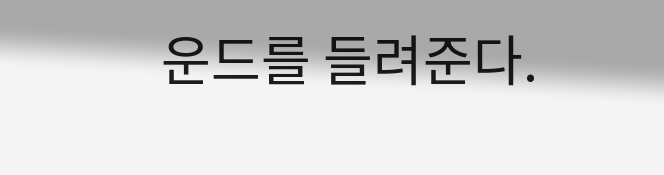운드를 들려준다.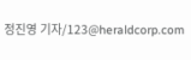정진영 기자/123@heraldcorp.com